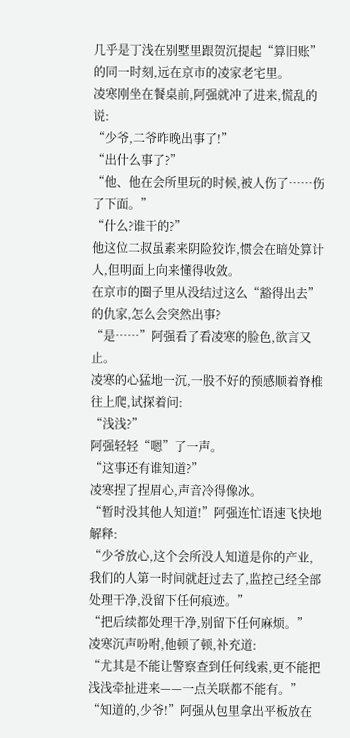几乎是丁浅在别墅里跟贺沉提起“算旧账”的同一时刻,远在京市的凌家老宅里。
凌寒刚坐在餐桌前,阿强就冲了进来,慌乱的说:
“少爷,二爷昨晚出事了!”
“出什么事了?”
“他、他在会所里玩的时候,被人伤了……伤了下面。”
“什么?谁干的?”
他这位二叔虽素来阴险狡诈,惯会在暗处算计人,但明面上向来懂得收敛。
在京市的圈子里从没结过这么“豁得出去”的仇家,怎么会突然出事?
“是……”阿强看了看凌寒的脸色,欲言又止。
凌寒的心猛地一沉,一股不好的预感顺着脊椎往上爬,试探着问:
“浅浅?”
阿强轻轻“嗯”了一声。
“这事还有谁知道?”
凌寒捏了捏眉心,声音冷得像冰。
“暂时没其他人知道!”阿强连忙语速飞快地解释:
“少爷放心,这个会所没人知道是你的产业,我们的人第一时间就赶过去了,监控己经全部处理干净,没留下任何痕迹。”
“把后续都处理干净,别留下任何麻烦。”
凌寒沉声吩咐,他顿了顿,补充道:
“尤其是不能让警察查到任何线索,更不能把浅浅牵扯进来——一点关联都不能有。”
“知道的,少爷!”阿强从包里拿出平板放在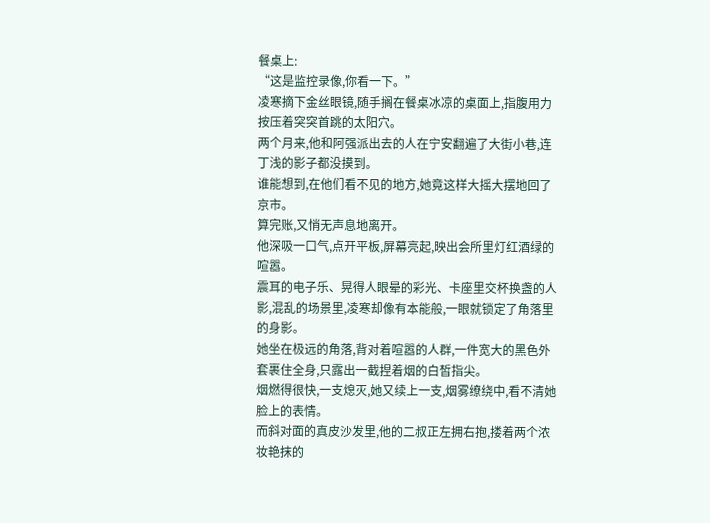餐桌上:
“这是监控录像,你看一下。”
凌寒摘下金丝眼镜,随手搁在餐桌冰凉的桌面上,指腹用力按压着突突首跳的太阳穴。
两个月来,他和阿强派出去的人在宁安翻遍了大街小巷,连丁浅的影子都没摸到。
谁能想到,在他们看不见的地方,她竟这样大摇大摆地回了京市。
算完账,又悄无声息地离开。
他深吸一口气,点开平板,屏幕亮起,映出会所里灯红酒绿的喧嚣。
震耳的电子乐、晃得人眼晕的彩光、卡座里交杯换盏的人影,混乱的场景里,凌寒却像有本能般,一眼就锁定了角落里的身影。
她坐在极远的角落,背对着喧嚣的人群,一件宽大的黑色外套裹住全身,只露出一截捏着烟的白皙指尖。
烟燃得很快,一支熄灭,她又续上一支,烟雾缭绕中,看不清她脸上的表情。
而斜对面的真皮沙发里,他的二叔正左拥右抱,搂着两个浓妆艳抹的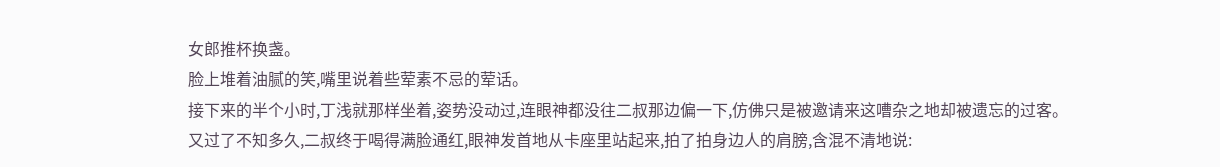女郎推杯换盏。
脸上堆着油腻的笑,嘴里说着些荤素不忌的荤话。
接下来的半个小时,丁浅就那样坐着,姿势没动过,连眼神都没往二叔那边偏一下,仿佛只是被邀请来这嘈杂之地却被遗忘的过客。
又过了不知多久,二叔终于喝得满脸通红,眼神发首地从卡座里站起来,拍了拍身边人的肩膀,含混不清地说: